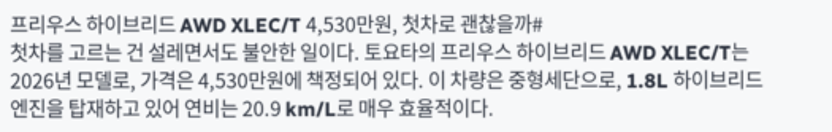프리우스 하이브리드 AWD XLEC/T 4,530만원, 첫차로 괜찮을까#
첫차를 고르는 건 설레면서도 불안한 일이다. 토요타의 프리우스 하이브리드 AWD XLEC/T는 2026년 모델로, 가격은 4,530만원에 책정되어 있다. 이 차량은 중형세단으로, 1.8L 하이브리드 엔진을 탑재하고 있어 연비는 20.9 km/L로 매우 효율적이다.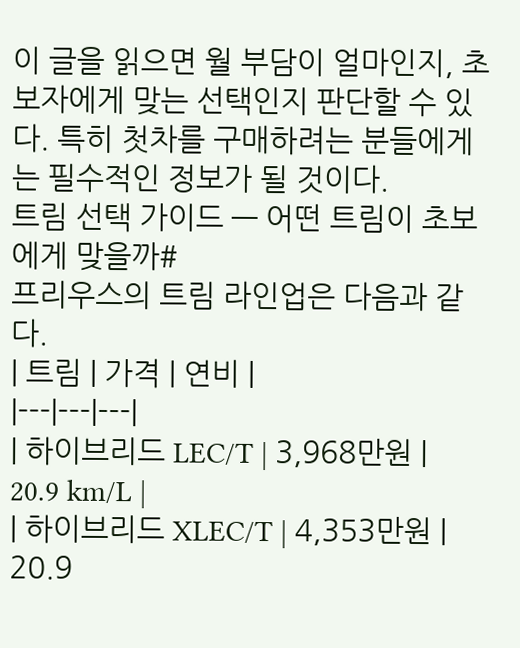이 글을 읽으면 월 부담이 얼마인지, 초보자에게 맞는 선택인지 판단할 수 있다. 특히 첫차를 구매하려는 분들에게는 필수적인 정보가 될 것이다.
트림 선택 가이드 — 어떤 트림이 초보에게 맞을까#
프리우스의 트림 라인업은 다음과 같다.
| 트림 | 가격 | 연비 |
|---|---|---|
| 하이브리드 LEC/T | 3,968만원 | 20.9 km/L |
| 하이브리드 XLEC/T | 4,353만원 | 20.9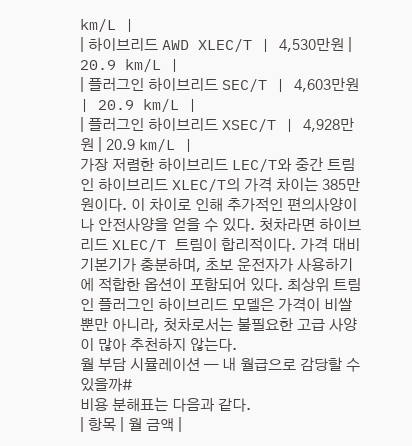km/L |
| 하이브리드 AWD XLEC/T | 4,530만원 | 20.9 km/L |
| 플러그인 하이브리드 SEC/T | 4,603만원 | 20.9 km/L |
| 플러그인 하이브리드 XSEC/T | 4,928만원 | 20.9 km/L |
가장 저렴한 하이브리드 LEC/T와 중간 트림인 하이브리드 XLEC/T의 가격 차이는 385만원이다. 이 차이로 인해 추가적인 편의사양이나 안전사양을 얻을 수 있다. 첫차라면 하이브리드 XLEC/T 트림이 합리적이다. 가격 대비 기본기가 충분하며, 초보 운전자가 사용하기에 적합한 옵션이 포함되어 있다. 최상위 트림인 플러그인 하이브리드 모델은 가격이 비쌀 뿐만 아니라, 첫차로서는 불필요한 고급 사양이 많아 추천하지 않는다.
월 부담 시뮬레이션 — 내 월급으로 감당할 수 있을까#
비용 분해표는 다음과 같다.
| 항목 | 월 금액 |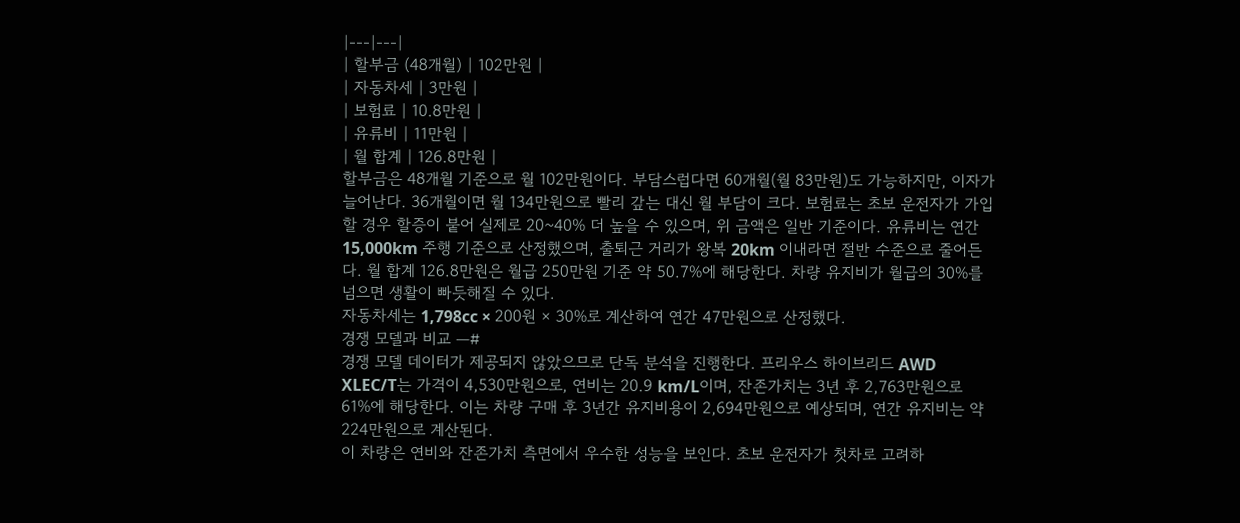|---|---|
| 할부금 (48개월) | 102만원 |
| 자동차세 | 3만원 |
| 보험료 | 10.8만원 |
| 유류비 | 11만원 |
| 월 합계 | 126.8만원 |
할부금은 48개월 기준으로 월 102만원이다. 부담스럽다면 60개월(월 83만원)도 가능하지만, 이자가 늘어난다. 36개월이면 월 134만원으로 빨리 갚는 대신 월 부담이 크다. 보험료는 초보 운전자가 가입할 경우 할증이 붙어 실제로 20~40% 더 높을 수 있으며, 위 금액은 일반 기준이다. 유류비는 연간 15,000km 주행 기준으로 산정했으며, 출퇴근 거리가 왕복 20km 이내라면 절반 수준으로 줄어든다. 월 합계 126.8만원은 월급 250만원 기준 약 50.7%에 해당한다. 차량 유지비가 월급의 30%를 넘으면 생활이 빠듯해질 수 있다.
자동차세는 1,798cc × 200원 × 30%로 계산하여 연간 47만원으로 산정했다.
경쟁 모델과 비교 —#
경쟁 모델 데이터가 제공되지 않았으므로 단독 분석을 진행한다. 프리우스 하이브리드 AWD XLEC/T는 가격이 4,530만원으로, 연비는 20.9 km/L이며, 잔존가치는 3년 후 2,763만원으로 61%에 해당한다. 이는 차량 구매 후 3년간 유지비용이 2,694만원으로 예상되며, 연간 유지비는 약 224만원으로 계산된다.
이 차량은 연비와 잔존가치 측면에서 우수한 성능을 보인다. 초보 운전자가 첫차로 고려하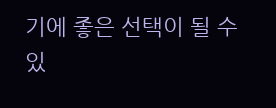기에 좋은 선택이 될 수 있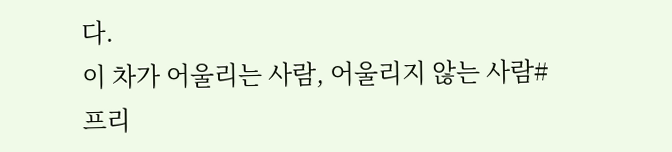다.
이 차가 어울리는 사람, 어울리지 않는 사람#
프리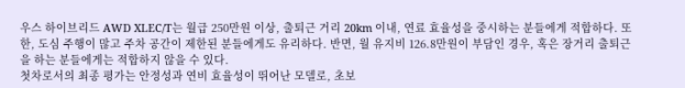우스 하이브리드 AWD XLEC/T는 월급 250만원 이상, 출퇴근 거리 20km 이내, 연료 효율성을 중시하는 분들에게 적합하다. 또한, 도심 주행이 많고 주차 공간이 제한된 분들에게도 유리하다. 반면, 월 유지비 126.8만원이 부담인 경우, 혹은 장거리 출퇴근을 하는 분들에게는 적합하지 않을 수 있다.
첫차로서의 최종 평가는 안정성과 연비 효율성이 뛰어난 모델로, 초보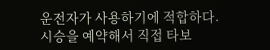운전자가 사용하기에 적합하다. 시승을 예약해서 직접 타보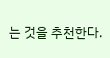는 것을 추천한다.